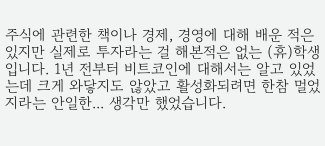주식에 관련한 책이나 경제, 경영에 대해 배운 적은 있지만 실제로 투자라는 걸 해본적은 없는 (휴)학생입니다. 1년 전부터 비트코인에 대해서는 알고 있었는데 크게 와닿지도 않았고 활성화되려면 한참 멀었지라는 안일한... 생각만 했었습니다.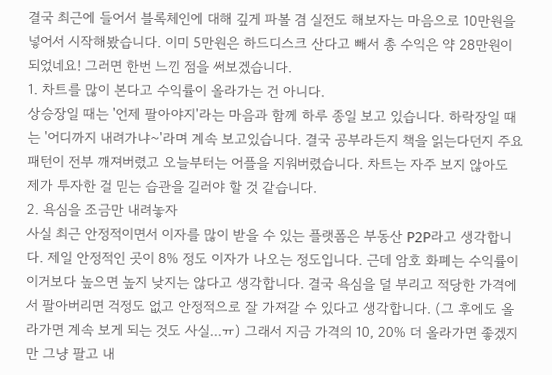결국 최근에 들어서 블록체인에 대해 깊게 파볼 겸 실전도 해보자는 마음으로 10만원을 넣어서 시작해봤습니다. 이미 5만원은 하드디스크 산다고 빼서 총 수익은 약 28만원이 되었네요! 그러면 한번 느낀 점을 써보겠습니다.
1. 차트를 많이 본다고 수익률이 올라가는 건 아니다.
상승장일 때는 '언제 팔아야지'라는 마음과 함께 하루 종일 보고 있습니다. 하락장일 때는 '어디까지 내려가냐~'라며 계속 보고있습니다. 결국 공부라든지 책을 읽는다던지 주요 패턴이 전부 깨져버렸고 오늘부터는 어플을 지워버렸습니다. 차트는 자주 보지 않아도 제가 투자한 걸 믿는 습관을 길러야 할 것 같습니다.
2. 욕심을 조금만 내려놓자
사실 최근 안정적이면서 이자를 많이 받을 수 있는 플랫폼은 부동산 P2P라고 생각합니다. 제일 안정적인 곳이 8% 정도 이자가 나오는 정도입니다. 근데 암호 화폐는 수익률이 이거보다 높으면 높지 낮지는 않다고 생각합니다. 결국 욕심을 덜 부리고 적당한 가격에서 팔아버리면 걱정도 없고 안정적으로 잘 가져갈 수 있다고 생각합니다. (그 후에도 올라가면 계속 보게 되는 것도 사실...ㅠ) 그래서 지금 가격의 10, 20% 더 올라가면 좋겠지만 그냥 팔고 내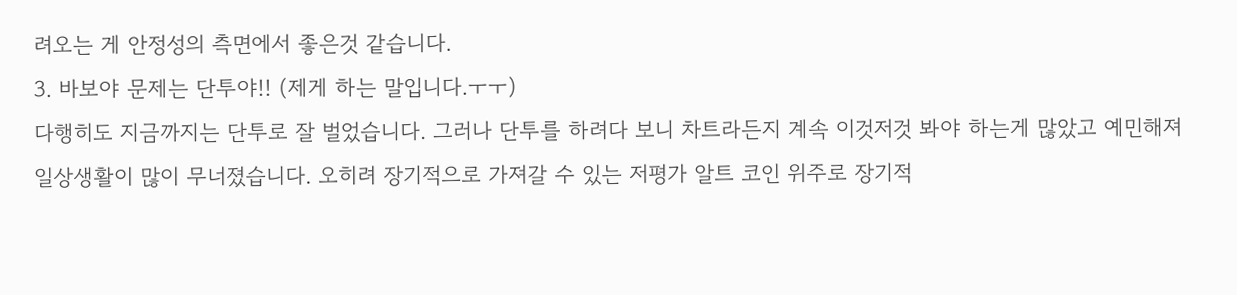려오는 게 안정성의 측면에서 좋은것 같습니다.
3. 바보야 문제는 단투야!! (제게 하는 말입니다.ㅜㅜ)
다행히도 지금까지는 단투로 잘 벌었습니다. 그러나 단투를 하려다 보니 차트라든지 계속 이것저것 봐야 하는게 많았고 예민해져 일상생활이 많이 무너졌습니다. 오히려 장기적으로 가져갈 수 있는 저평가 알트 코인 위주로 장기적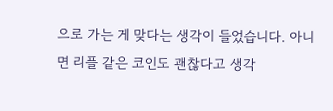으로 가는 게 맞다는 생각이 들었습니다. 아니면 리플 같은 코인도 괜찮다고 생각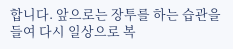합니다. 앞으로는 장투를 하는 습관을 들여 다시 일상으로 복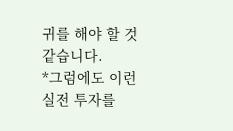귀를 해야 할 것 같습니다.
*그럼에도 이런 실전 투자를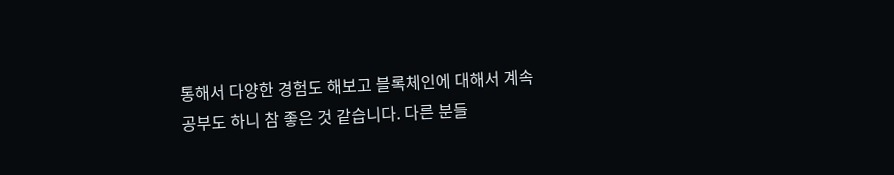통해서 다양한 경험도 해보고 블록체인에 대해서 계속 공부도 하니 참 좋은 것 같습니다. 다른 분들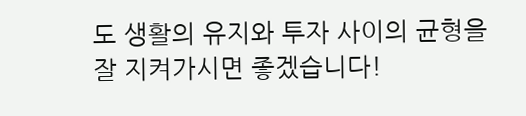도 생활의 유지와 투자 사이의 균형을 잘 지켜가시면 좋겠습니다!